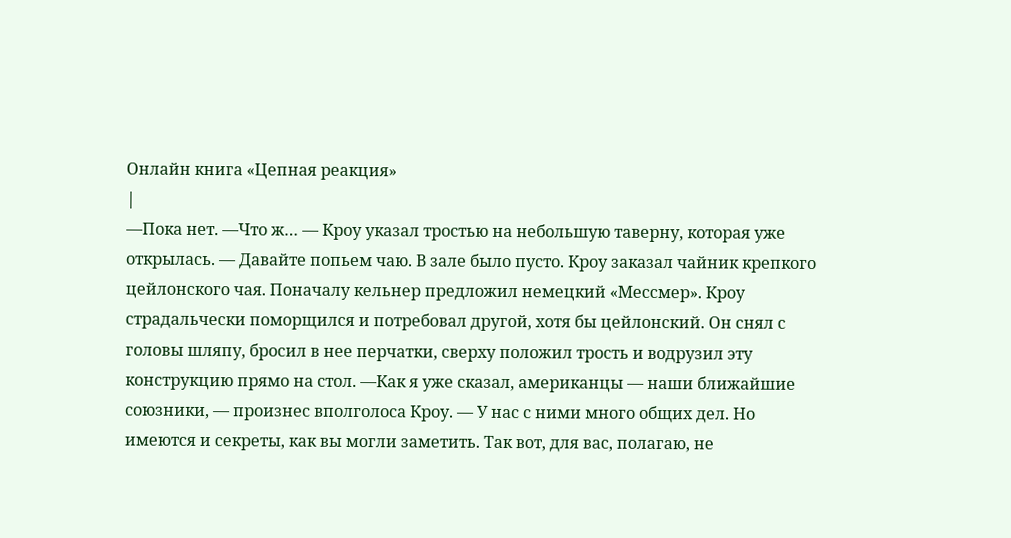Онлайн книга «Цепная реакция»
|
—Пока нет. —Что ж… — Кроу указал тростью на небольшую таверну, которая уже открылась. — Давайте попьем чаю. В зале было пусто. Кроу заказал чайник крепкого цейлонского чая. Поначалу кельнер предложил немецкий «Мессмер». Кроу страдальчески поморщился и потребовал другой, хотя бы цейлонский. Он снял с головы шляпу, бросил в нее перчатки, сверху положил трость и водрузил эту конструкцию прямо на стол. —Как я уже сказал, американцы — наши ближайшие союзники, — произнес вполголоса Кроу. — У нас с ними много общих дел. Но имеются и секреты, как вы могли заметить. Так вот, для вас, полагаю, не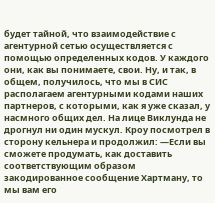будет тайной, что взаимодействие с агентурной сетью осуществляется с помощью определенных кодов. У каждого они, как вы понимаете, свои. Ну, и так, в общем, получилось, что мы в СИС располагаем агентурными кодами наших партнеров, с которыми, как я уже сказал, у насмного общих дел. На лице Виклунда не дрогнул ни один мускул. Кроу посмотрел в сторону кельнера и продолжил: —Если вы сможете продумать, как доставить соответствующим образом закодированное сообщение Хартману, то мы вам его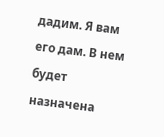дадим. Я вам его дам. В нем будет назначена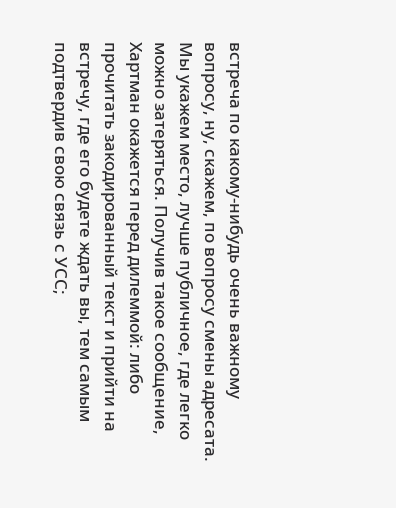встреча по какому-нибудь очень важному вопросу, ну, скажем, по вопросу смены адресата. Мы укажем место, лучше публичное, где легко можно затеряться. Получив такое сообщение, Хартман окажется перед дилеммой: либо прочитать закодированный текст и прийти на встречу, где его будете ждать вы, тем самым подтвердив свою связь с УСС;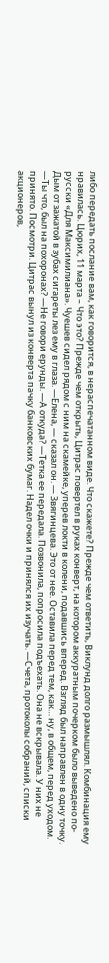либо передать послание вам, как говорится, в нераспечатанном виде. Что скажете? Прежде чем ответить, Виклунд долго размышлял. Комбинация ему нравилась. Цюрих, 11 марта – Что это? Прежде чем открыть, Цитрас повертел в руках конверт, на котором аккуратным почерком было выведено по-русски «Для Максимилиана». Чуешев сидел рядом с ним на скамейке, уперев локти в колени, подавшись вперед. Взгляд был направлен в одну точку. Дым от зажатой в зубах сигареты лез ему в глаза. —Елена, — сказал он. — Звягинцева. Это от нее. Оставила перед тем, как… ну, в общем, перед уходом. —Ты что, был на похоронах? —Не говори ерунды. —А откуда? —Тетка ее передала. Позвонила, попросила подъехать. Она не вскрывала. У них не принято. Посмотри. Цитрас вынул из конверта пачку банковских бумаг. Надел очки и принялся их изучать. —Счета, протоколы собраний, списки акционеров,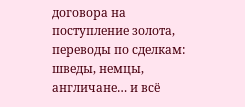договора на поступление золота, переводы по сделкам: шведы, немцы, англичане… и всё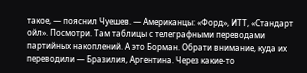такое, — пояснил Чуешев. — Американцы: «Форд», ИТТ, «Стандарт ойл». Посмотри. Там таблицы с телеграфными переводами партийных накоплений. А это Борман. Обрати внимание, куда их переводили — Бразилия, Аргентина. Через какие-то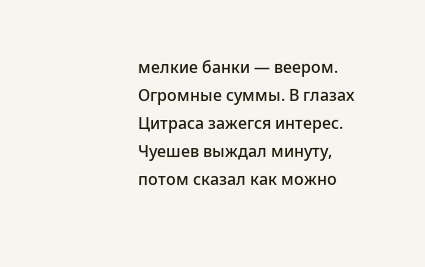мелкие банки — веером. Огромные суммы. В глазах Цитраса зажегся интерес. Чуешев выждал минуту, потом сказал как можно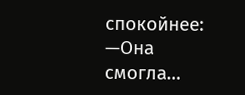спокойнее: —Она смогла…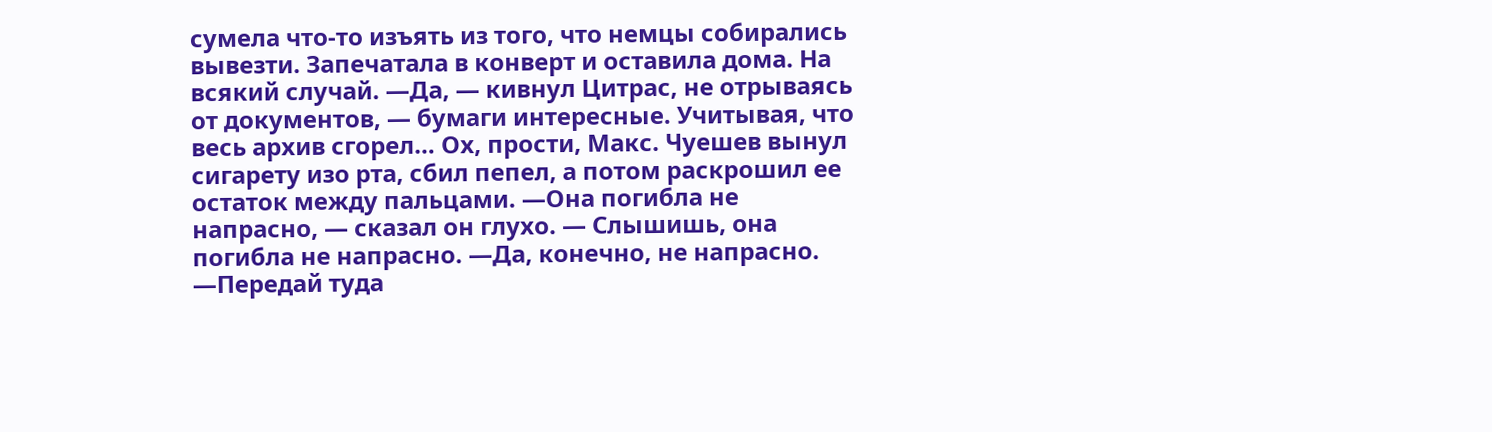сумела что-то изъять из того, что немцы собирались вывезти. Запечатала в конверт и оставила дома. На всякий случай. —Да, — кивнул Цитрас, не отрываясь от документов, — бумаги интересные. Учитывая, что весь архив сгорел… Ох, прости, Макс. Чуешев вынул сигарету изо рта, сбил пепел, а потом раскрошил ее остаток между пальцами. —Она погибла не напрасно, — сказал он глухо. — Слышишь, она погибла не напрасно. —Да, конечно, не напрасно. —Передай туда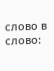слово в слово: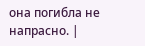она погибла не напрасно. |